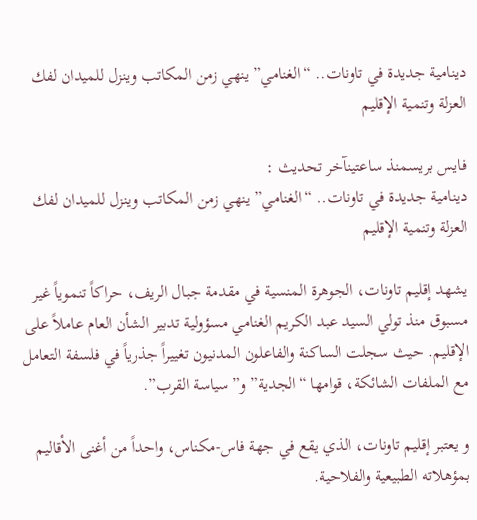دينامية جديدة في تاونات.. “الغنامي” ينهي زمن المكاتب وينزل للميدان لفك العزلة وتنمية الإقليم

فايس بريسمنذ ساعتينآخر تحديث :
دينامية جديدة في تاونات.. “الغنامي” ينهي زمن المكاتب وينزل للميدان لفك العزلة وتنمية الإقليم

يشهد إقليم تاونات، الجوهرة المنسية في مقدمة جبال الريف، حراكاً تنموياً غير مسبوق منذ تولي السيد عبد الكريم الغنامي مسؤولية تدبير الشأن العام عاملاً على الإقليم. حيث سجلت الساكنة والفاعلون المدنيون تغييراً جذرياً في فلسفة التعامل مع الملفات الشائكة، قوامها “الجدية” و”سياسة القرب”.

و يعتبر إقليم تاونات، الذي يقع في جهة فاس-مكناس، واحداً من أغنى الأقاليم بمؤهلاته الطبيعية والفلاحية.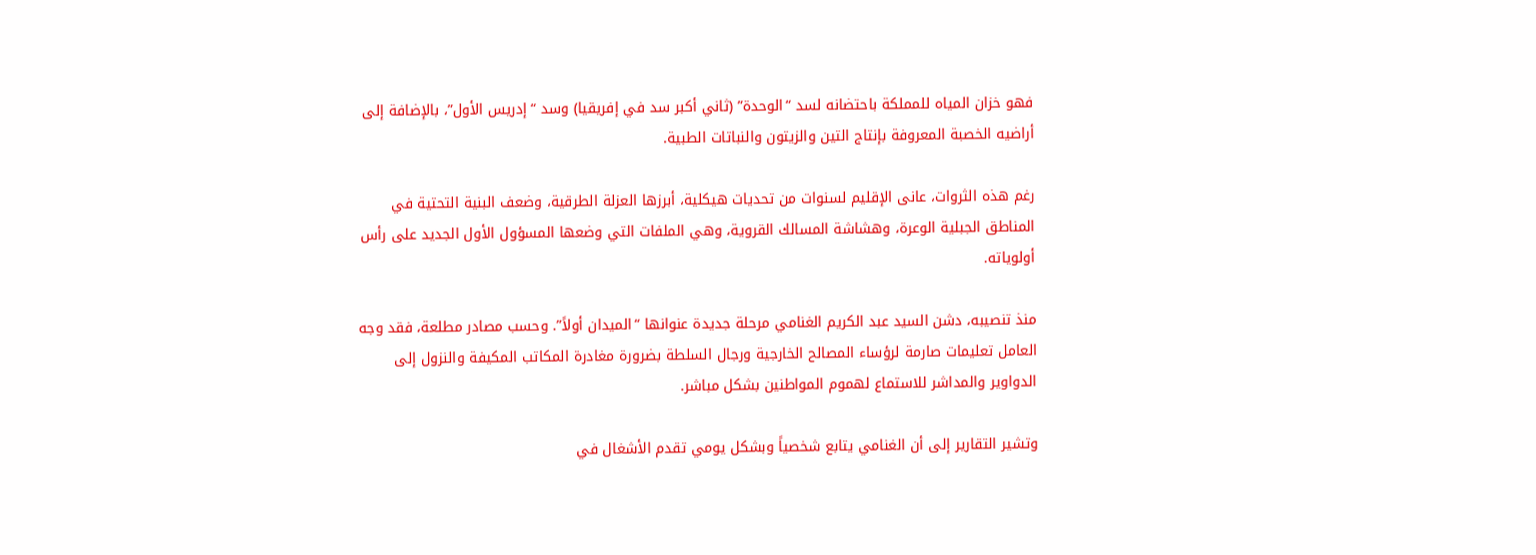فهو خزان المياه للمملكة باحتضانه لسد “الوحدة” (ثاني أكبر سد في إفريقيا) وسد “إدريس الأول”، بالإضافة إلى أراضيه الخصبة المعروفة بإنتاج التين والزيتون والنباتات الطبية.

رغم هذه الثروات، عانى الإقليم لسنوات من تحديات هيكلية، أبرزها العزلة الطرقية، وضعف البنية التحتية في المناطق الجبلية الوعرة، وهشاشة المسالك القروية، وهي الملفات التي وضعها المسؤول الأول الجديد على رأس أولوياته.

منذ تنصيبه، دشن السيد عبد الكريم الغنامي مرحلة جديدة عنوانها “الميدان أولاً”. وحسب مصادر مطلعة، فقد وجه العامل تعليمات صارمة لرؤساء المصالح الخارجية ورجال السلطة بضرورة مغادرة المكاتب المكيفة والنزول إلى الدواوير والمداشر للاستماع لهموم المواطنين بشكل مباشر.

وتشير التقارير إلى أن الغنامي يتابع شخصياً وبشكل يومي تقدم الأشغال في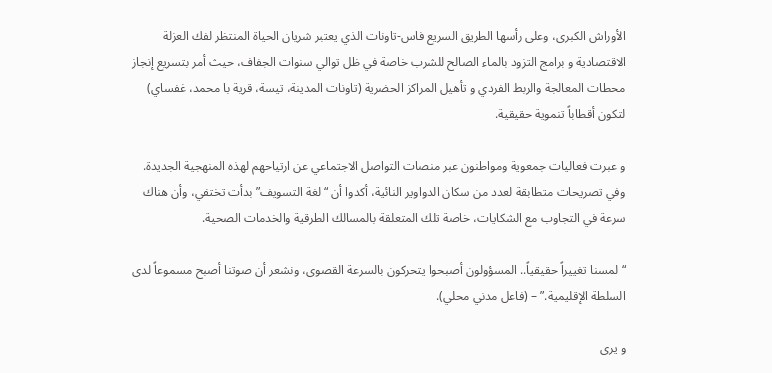الأوراش الكبرى، وعلى رأسها الطريق السريع فاس-تاونات الذي يعتبر شريان الحياة المنتظر لفك العزلة الاقتصادية و برامج التزود بالماء الصالح للشرب خاصة في ظل توالي سنوات الجفاف، حيث أمر بتسريع إنجاز محطات المعالجة والربط الفردي و تأهيل المراكز الحضرية (تاونات المدينة، تيسة، قرية با محمد، غفساي) لتكون أقطاباً تنموية حقيقية.

و عبرت فعاليات جمعوية ومواطنون عبر منصات التواصل الاجتماعي عن ارتياحهم لهذه المنهجية الجديدة. وفي تصريحات متطابقة لعدد من سكان الدواوير النائية، أكدوا أن “لغة التسويف” بدأت تختفي، وأن هناك سرعة في التجاوب مع الشكايات، خاصة تلك المتعلقة بالمسالك الطرقية والخدمات الصحية.

“لمسنا تغييراً حقيقياً.. المسؤولون أصبحوا يتحركون بالسرعة القصوى، ونشعر أن صوتنا أصبح مسموعاً لدى السلطة الإقليمية.” – (فاعل مدني محلي).

و يرى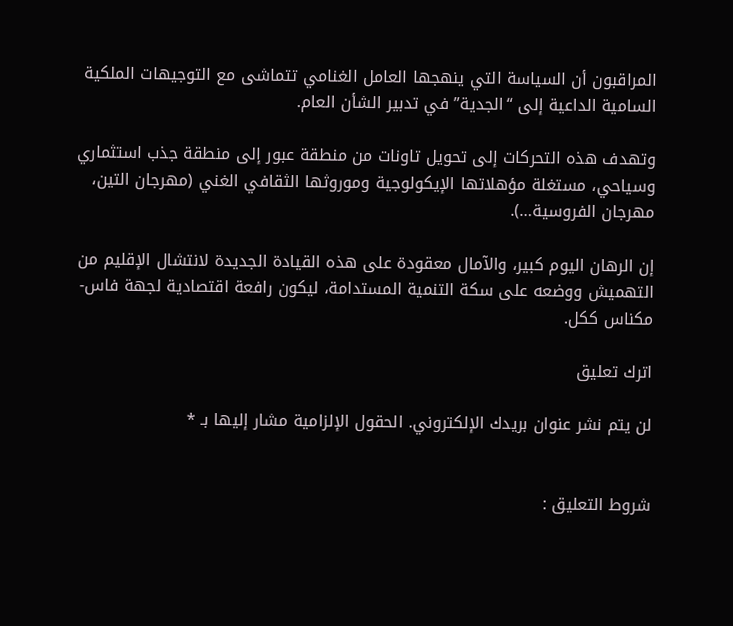المراقبون أن السياسة التي ينهجها العامل الغنامي تتماشى مع التوجيهات الملكية السامية الداعية إلى “الجدية” في تدبير الشأن العام.

وتهدف هذه التحركات إلى تحويل تاونات من منطقة عبور إلى منطقة جذب استثماري وسياحي، مستغلة مؤهلاتها الإيكولوجية وموروثها الثقافي الغني (مهرجان التين، مهرجان الفروسية…).

إن الرهان اليوم كبير، والآمال معقودة على هذه القيادة الجديدة لانتشال الإقليم من التهميش ووضعه على سكة التنمية المستدامة، ليكون رافعة اقتصادية لجهة فاس-مكناس ككل.

اترك تعليق

لن يتم نشر عنوان بريدك الإلكتروني. الحقول الإلزامية مشار إليها بـ *


شروط التعليق :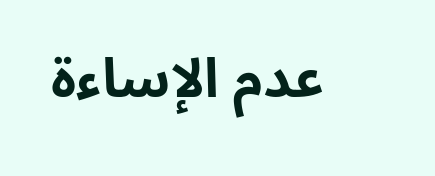عدم الإساءة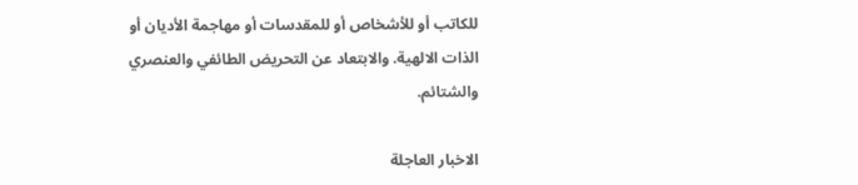للكاتب أو للأشخاص أو للمقدسات أو مهاجمة الأديان أو الذات الالهية. والابتعاد عن التحريض الطائفي والعنصري والشتائم.

الاخبار العاجلة